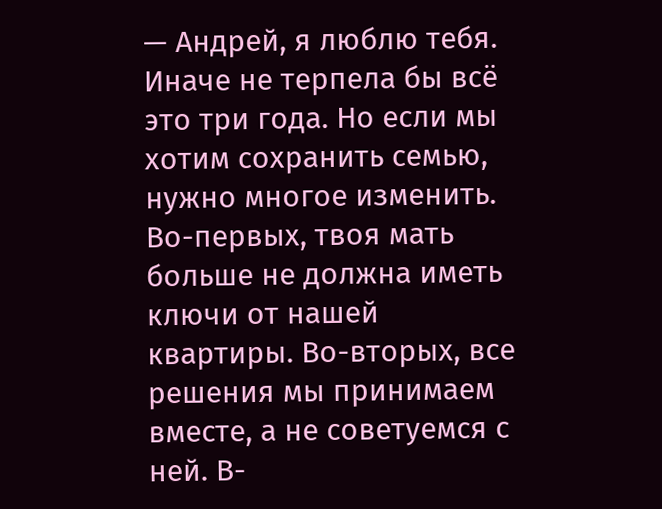— Андрей, я люблю тебя. Иначе не терпела бы всё это три года. Но если мы хотим сохранить семью, нужно многое изменить. Во-первых, твоя мать больше не должна иметь ключи от нашей квартиры. Во-вторых, все решения мы принимаем вместе, а не советуемся с ней. В-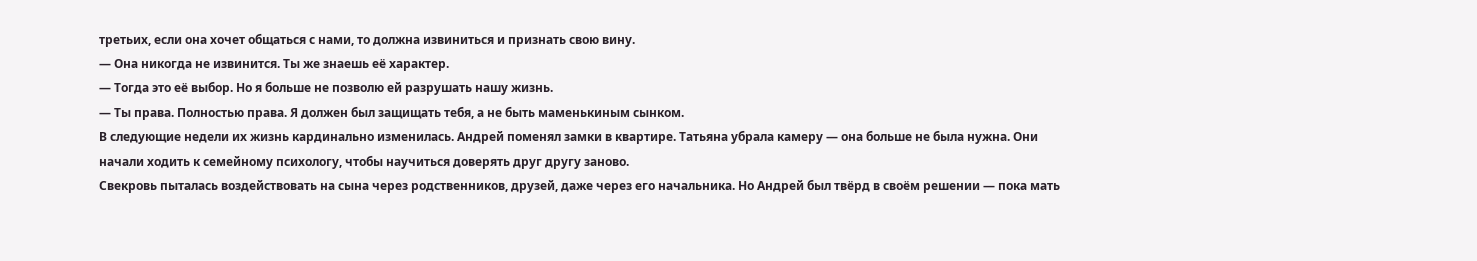третьих, если она хочет общаться с нами, то должна извиниться и признать свою вину.
— Она никогда не извинится. Ты же знаешь её характер.
— Тогда это её выбор. Но я больше не позволю ей разрушать нашу жизнь.
— Ты права. Полностью права. Я должен был защищать тебя, а не быть маменькиным сынком.
В следующие недели их жизнь кардинально изменилась. Андрей поменял замки в квартире. Татьяна убрала камеру — она больше не была нужна. Они начали ходить к семейному психологу, чтобы научиться доверять друг другу заново.
Свекровь пыталась воздействовать на сына через родственников, друзей, даже через его начальника. Но Андрей был твёрд в своём решении — пока мать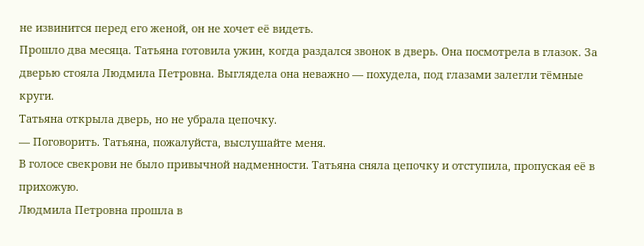не извинится перед его женой, он не хочет её видеть.
Прошло два месяца. Татьяна готовила ужин, когда раздался звонок в дверь. Она посмотрела в глазок. За дверью стояла Людмила Петровна. Выглядела она неважно — похудела, под глазами залегли тёмные круги.
Татьяна открыла дверь, но не убрала цепочку.
— Поговорить. Татьяна, пожалуйста, выслушайте меня.
В голосе свекрови не было привычной надменности. Татьяна сняла цепочку и отступила, пропуская её в прихожую.
Людмила Петровна прошла в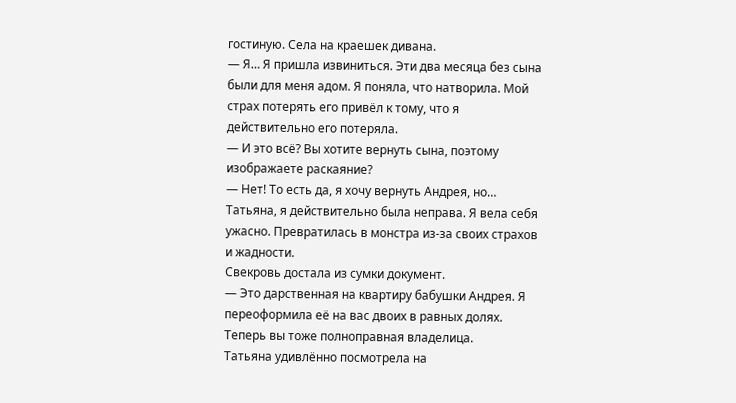гостиную. Села на краешек дивана.
— Я… Я пришла извиниться. Эти два месяца без сына были для меня адом. Я поняла, что натворила. Мой страх потерять его привёл к тому, что я действительно его потеряла.
— И это всё? Вы хотите вернуть сына, поэтому изображаете раскаяние?
— Нет! То есть да, я хочу вернуть Андрея, но… Татьяна, я действительно была неправа. Я вела себя ужасно. Превратилась в монстра из-за своих страхов и жадности.
Свекровь достала из сумки документ.
— Это дарственная на квартиру бабушки Андрея. Я переоформила её на вас двоих в равных долях. Теперь вы тоже полноправная владелица.
Татьяна удивлённо посмотрела на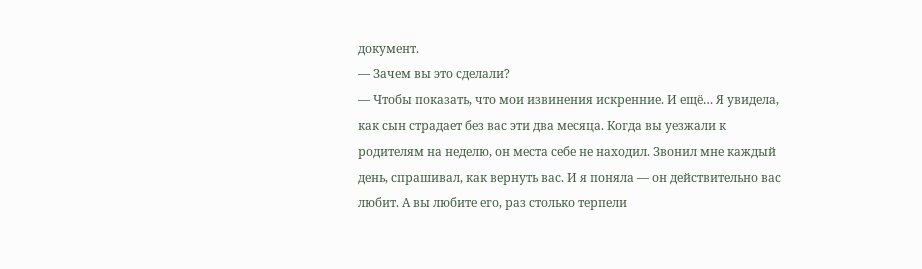документ.
— Зачем вы это сделали?
— Чтобы показать, что мои извинения искренние. И ещё… Я увидела, как сын страдает без вас эти два месяца. Когда вы уезжали к родителям на неделю, он места себе не находил. Звонил мне каждый день, спрашивал, как вернуть вас. И я поняла — он действительно вас любит. А вы любите его, раз столько терпели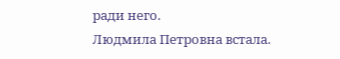ради него.
Людмила Петровна встала.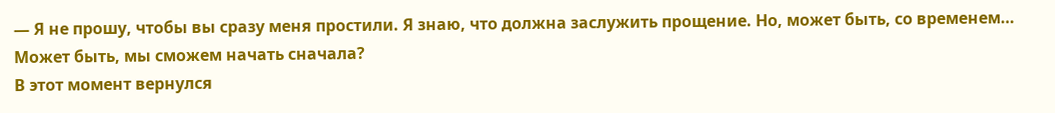— Я не прошу, чтобы вы сразу меня простили. Я знаю, что должна заслужить прощение. Но, может быть, со временем… Может быть, мы сможем начать сначала?
В этот момент вернулся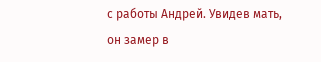с работы Андрей. Увидев мать, он замер в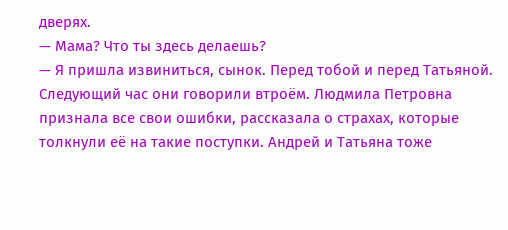дверях.
— Мама? Что ты здесь делаешь?
— Я пришла извиниться, сынок. Перед тобой и перед Татьяной.
Следующий час они говорили втроём. Людмила Петровна признала все свои ошибки, рассказала о страхах, которые толкнули её на такие поступки. Андрей и Татьяна тоже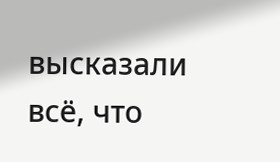высказали всё, что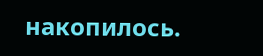накопилось.